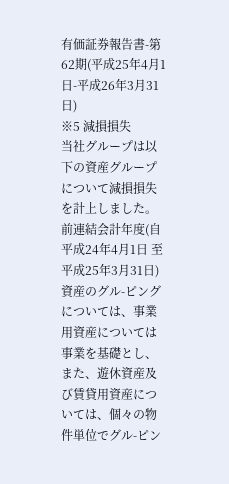有価証券報告書-第62期(平成25年4月1日-平成26年3月31日)
※5 減損損失
当社グループは以下の資産グループについて減損損失を計上しました。
前連結会計年度(自 平成24年4月1日 至 平成25年3月31日)
資産のグル-ピングについては、事業用資産については事業を基礎とし、また、遊休資産及び賃貸用資産については、個々の物件単位でグル-ピン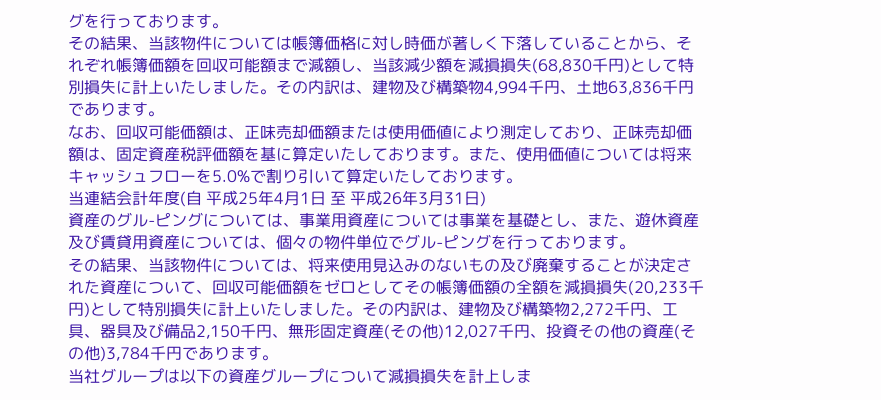グを行っております。
その結果、当該物件については帳簿価格に対し時価が著しく下落していることから、それぞれ帳簿価額を回収可能額まで減額し、当該減少額を減損損失(68,830千円)として特別損失に計上いたしました。その内訳は、建物及び構築物4,994千円、土地63,836千円であります。
なお、回収可能価額は、正味売却価額または使用価値により測定しており、正味売却価額は、固定資産税評価額を基に算定いたしております。また、使用価値については将来キャッシュフローを5.0%で割り引いて算定いたしております。
当連結会計年度(自 平成25年4月1日 至 平成26年3月31日)
資産のグル-ピングについては、事業用資産については事業を基礎とし、また、遊休資産及び賃貸用資産については、個々の物件単位でグル-ピングを行っております。
その結果、当該物件については、将来使用見込みのないもの及び廃棄することが決定された資産について、回収可能価額をゼロとしてその帳簿価額の全額を減損損失(20,233千円)として特別損失に計上いたしました。その内訳は、建物及び構築物2,272千円、工具、器具及び備品2,150千円、無形固定資産(その他)12,027千円、投資その他の資産(その他)3,784千円であります。
当社グループは以下の資産グループについて減損損失を計上しま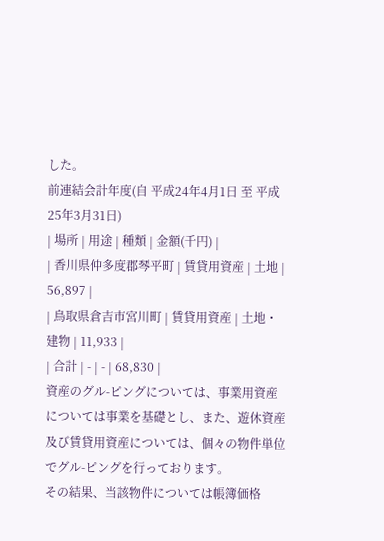した。
前連結会計年度(自 平成24年4月1日 至 平成25年3月31日)
| 場所 | 用途 | 種類 | 金額(千円) |
| 香川県仲多度郡琴平町 | 賃貸用資産 | 土地 | 56,897 |
| 鳥取県倉吉市宮川町 | 賃貸用資産 | 土地・建物 | 11,933 |
| 合計 | - | - | 68,830 |
資産のグル-ピングについては、事業用資産については事業を基礎とし、また、遊休資産及び賃貸用資産については、個々の物件単位でグル-ピングを行っております。
その結果、当該物件については帳簿価格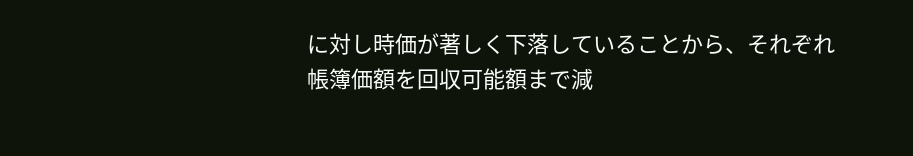に対し時価が著しく下落していることから、それぞれ帳簿価額を回収可能額まで減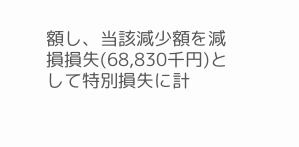額し、当該減少額を減損損失(68,830千円)として特別損失に計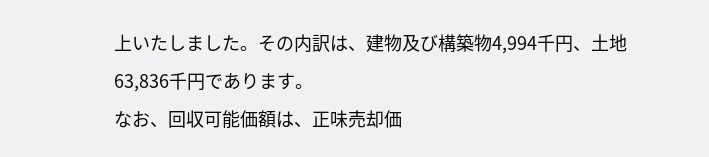上いたしました。その内訳は、建物及び構築物4,994千円、土地63,836千円であります。
なお、回収可能価額は、正味売却価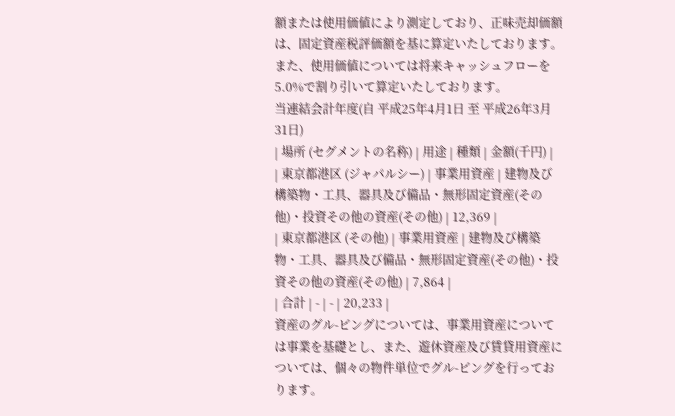額または使用価値により測定しており、正味売却価額は、固定資産税評価額を基に算定いたしております。また、使用価値については将来キャッシュフローを5.0%で割り引いて算定いたしております。
当連結会計年度(自 平成25年4月1日 至 平成26年3月31日)
| 場所 (セグメントの名称) | 用途 | 種類 | 金額(千円) |
| 東京都港区 (ジャパルシー) | 事業用資産 | 建物及び構築物・工具、器具及び備品・無形固定資産(その他)・投資その他の資産(その他) | 12,369 |
| 東京都港区 (その他) | 事業用資産 | 建物及び構築物・工具、器具及び備品・無形固定資産(その他)・投資その他の資産(その他) | 7,864 |
| 合計 | - | - | 20,233 |
資産のグル-ピングについては、事業用資産については事業を基礎とし、また、遊休資産及び賃貸用資産については、個々の物件単位でグル-ピングを行っております。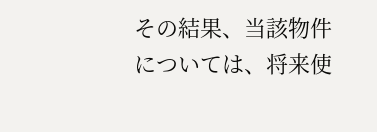その結果、当該物件については、将来使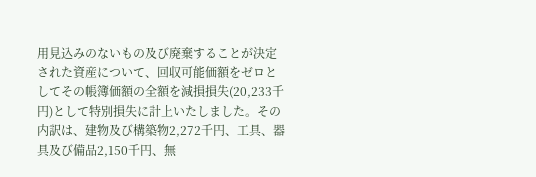用見込みのないもの及び廃棄することが決定された資産について、回収可能価額をゼロとしてその帳簿価額の全額を減損損失(20,233千円)として特別損失に計上いたしました。その内訳は、建物及び構築物2,272千円、工具、器具及び備品2,150千円、無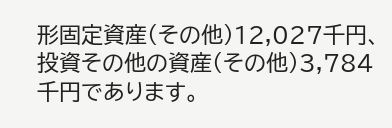形固定資産(その他)12,027千円、投資その他の資産(その他)3,784千円であります。